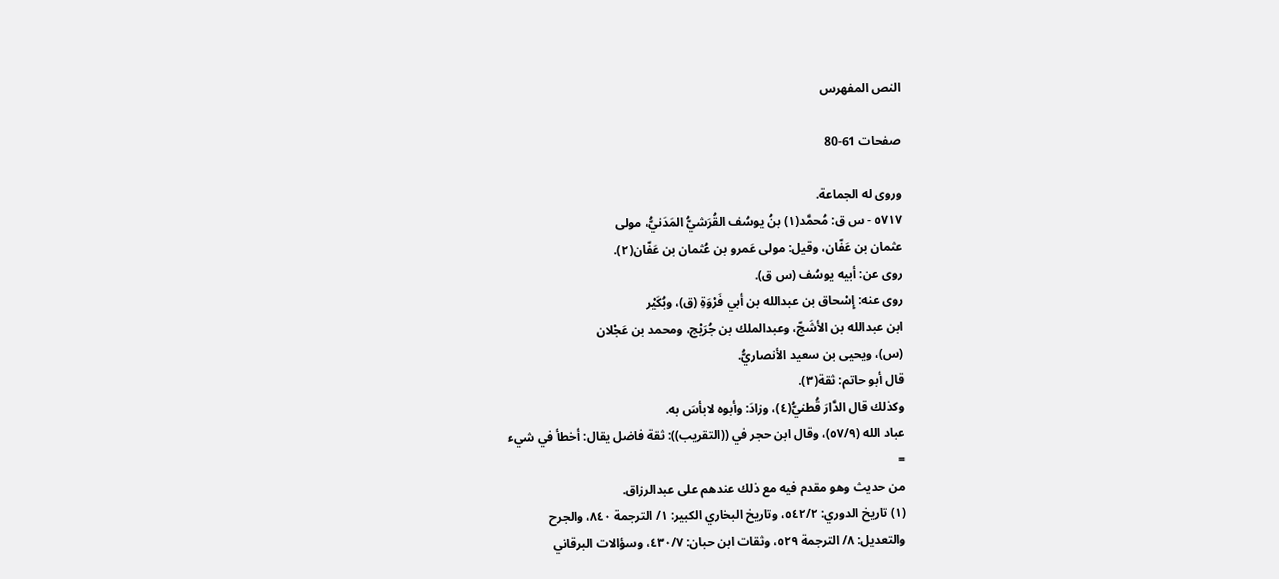النص المفهرس

صفحات 61-80

وروى له الجماعة.
٥٧١٧ - س ق: مُحمَّد(١) بنُ يوسُف القُرَشيُّ المَدَنيُّ، مولى
عثمان بن عَفّان، وقيل: مولى عَمرو بن عُثمان بن عَفّان(٢).
روی عن: أبیه یوسُف (س ق).
روى عنه: إِسْحاق بن عبدالله بن أبي فَرْوَةِ (ق)، وبُكَيْر
ابن عبدالله بن الأشَجّ، وعبدالملك بن جُرَيْج، ومحمد بن عَجْلان
(س)، ويحيى بن سعيد الأنصاريُّ.
قال أبو حاتم: ثقة(٣).
وكذلك قال الدَّارَ قُطنيُّ(٤)، وزادَ: وأبوه لابأسَ به.
عباد الله (٥٧/٩)، وقال ابن حجر في ((التقريب)): ثقة فاضل يقال: أخطأ في شيء
=
من حديث وهو مقدم فيه مع ذلك عندهم على عبدالرزاق.
(١) تاريخ الدوري: ٥٤٢/٢، وتاريخ البخاري الكبير: ١/ الترجمة ٨٤٠، والجرح
والتعديل: ٨/ الترجمة ٥٢٩، وثقات ابن حبان: ٤٣٠/٧، وسؤالات البرقاني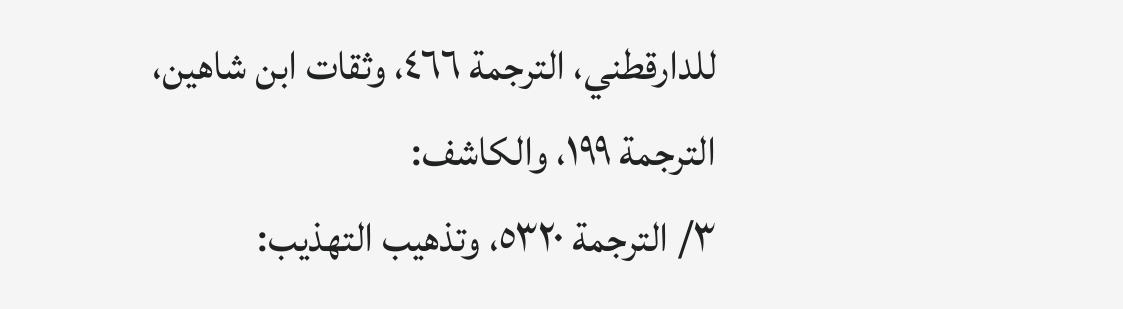للدارقطني، الترجمة ٤٦٦، وثقات ابن شاهين، الترجمة ١٩٩، والكاشف:
٣/ الترجمة ٥٣٢٠، وتذهيب التهذيب: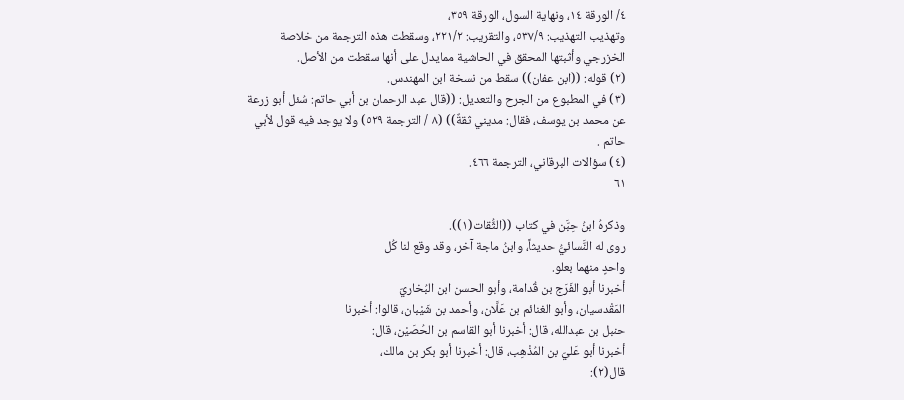٤/ الورقة ١٤، ونهاية السول، الورقة ٣٥٩،
وتهذيب التهذيب: ٥٣٧/٩، والتقريب: ٢٢١/٢، وسقطت هذه الترجمة من خلاصة
الخزرجي وأثبتها المحقق في الحاشية ممايدل على أنها سقطت من الأصل.
(٢) قوله: ((ابن عفان)) سقط من نسخة ابن المهندس.
(٣) في المطبوع من الجرح والتعديل: ((قال عبد الرحمان بن أبي حاتم: سُئل أبو زرعة
عن محمد بن يوسف، فقال: مديني ثقةٌ)) (٨ / الترجمة ٥٢٩) ولا يوجد فيه قول لأبي
حاتم .
(٤) سؤالات البرقاني، الترجمة ٤٦٦.
٦١

وذكرهُ ابنُ حِبَّن في كتاب ((الثُّقات(١)).
روى له النَّسائيُّ حديثاً، وابنُ ماجة آخر، وقد وقع لنا كُل
واحدٍ منهما بعلو.
أخبرنا أبو الفَرَج بن قُدامة، وأبو الحسن ابن البُخاريّ
المَقْدسيان، وأبو الغنائم بن عَلَّان، وأحمد بن شَيْبان، قالوا: أخبرنا
حنبل بن عبدالله، قال: أخبرنا أبو القاسم بن الحُصَيْن، قال:
أخبرنا أبو عَليّ بن المُذْهِب، قال: أخبرنا أبو بكر بن مالك،
قال(٢):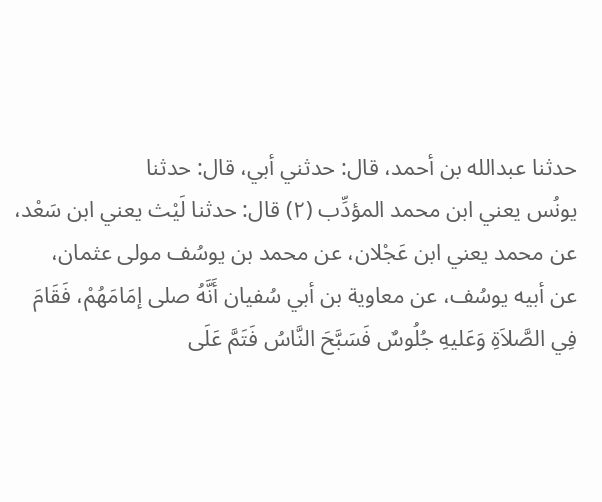حدثنا عبدالله بن أحمد، قال: حدثني أبي، قال: حدثنا
يونُس يعني ابن محمد المؤدِّب (٢) قال: حدثنا لَيْث يعني ابن سَعْد،
عن محمد يعني ابن عَجْلان، عن محمد بن يوسُف مولى عثمان،
عن أبيه يوسُف، عن معاوية بن أبي سُفيان أَنَّهُ صلى إمَامَهُمْ، فَقَامَ
فِي الصَّلاَةِ وَعَليهِ جُلُوسٌ فَسَبَّحَ النَّاسُ فَتَمَّ عَلَى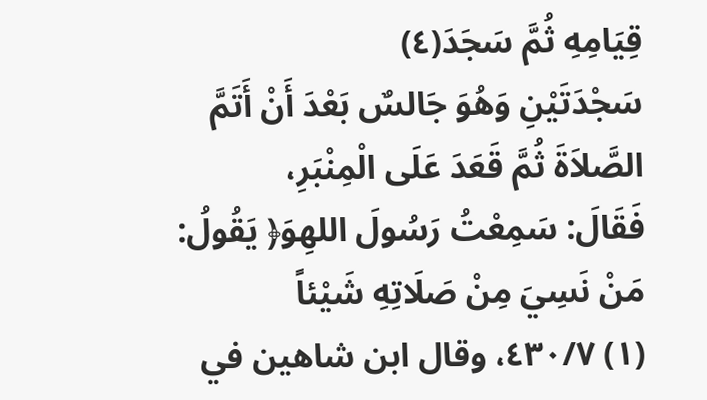قِيَامِهِ ثُمَّ سَجَدَ(٤)
سَجْدَتَيْنِ وَهُوَ جَالسٌ بَعْدَ أَنْ أَتَمَّ الصَّلاَةَ ثُمَّ قَعَدَ عَلَى الْمِنْبَرِ،
فَقَالَ: سَمِعْتُ رَسُولَ اللهِوَ﴿ يَقُولُ: مَنْ نَسِيَ مِنْ صَلَاتِهِ شَيْئاً
(١) ٤٣٠/٧، وقال ابن شاهين في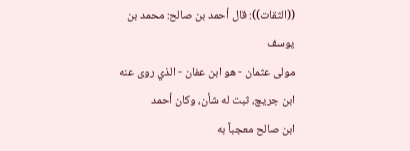((الثقات)): قال أحمد بن صالح: محمد بن يوسف
مولی عثمان - هو ابن عفان - الذي روى عنه ابن جریچ، ثبت له شأن، وكان أحمد
ابن صالح معجباً به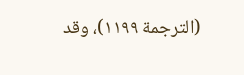(الترجمة ١١٩٩)، وقد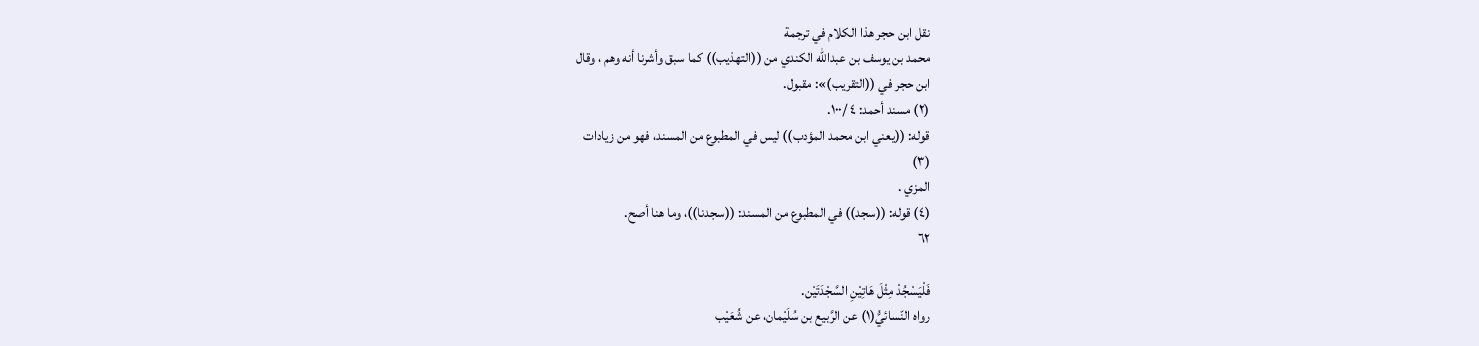نقل ابن حجر هذا الكلام في ترجمة
محمد بن يوسف بن عبدالله الكندي من ((التهذيب)) كما سبق وأشرنا أنه وهم ، وقال
ابن حجر في ((التقريب)»: مقبول.
(٢) مسند أحمد: ٤ /١٠٠.
قوله: ((يعني ابن محمد المؤدب)) ليس في المطبوع من المسند، فهو من زيادات
(٣)
المزي .
(٤) قوله: ((سجد)) في المطبوع من المسند: ((سجدنا))، وما هنا أصح.
٦٢

فَلْيَسْجُدْ مِثْلَ هَاتِيْنِ السَّجْدَتَيْن.
رواه النّسائيُّ(١) عن الرَّبيع بن سُلَيْمان، عن شُعَيْب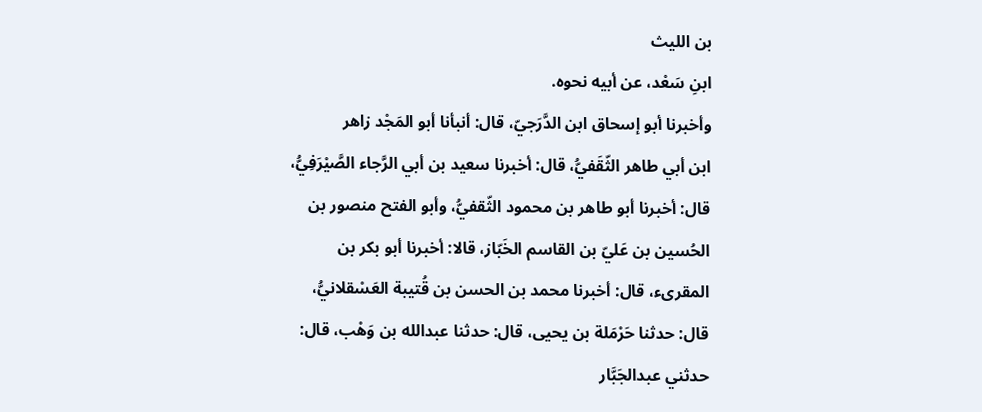بن الليث
ابنِ سَعْد، عن أبيه نحوه.
وأخبرنا أبو إسحاق ابن الدَّرَجيّ، قال: أنبأنا أبو المَجْد زاهر
ابن أبي طاهر الثّقَفيُّ، قال: أخبرنا سعيد بن أبي الرَّجاء الصَّيْرَفِيُّ،
قال: أخبرنا أبو طاهر بن محمود الثّقفيُّ، وأبو الفتح منصور بن
الحُسين بن عَليّ بن القاسم الخَبّاز، قالا: أخبرنا أبو بكر بن
المقرىء، قال: أخبرنا محمد بن الحسن بن قُتيبة العَسْقلانيُّ،
قال: حدثنا حَرْمَلة بن يحيى، قال: حدثنا عبدالله بن وَهْب، قال:
حدثني عبدالجَبَّار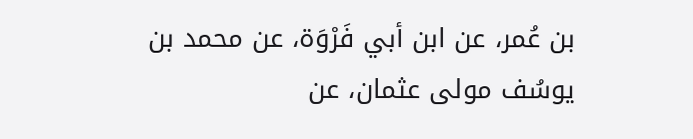بن عُمر، عن ابن أبي فَرْوَة، عن محمد بن
يوسُف مولى عثمان، عن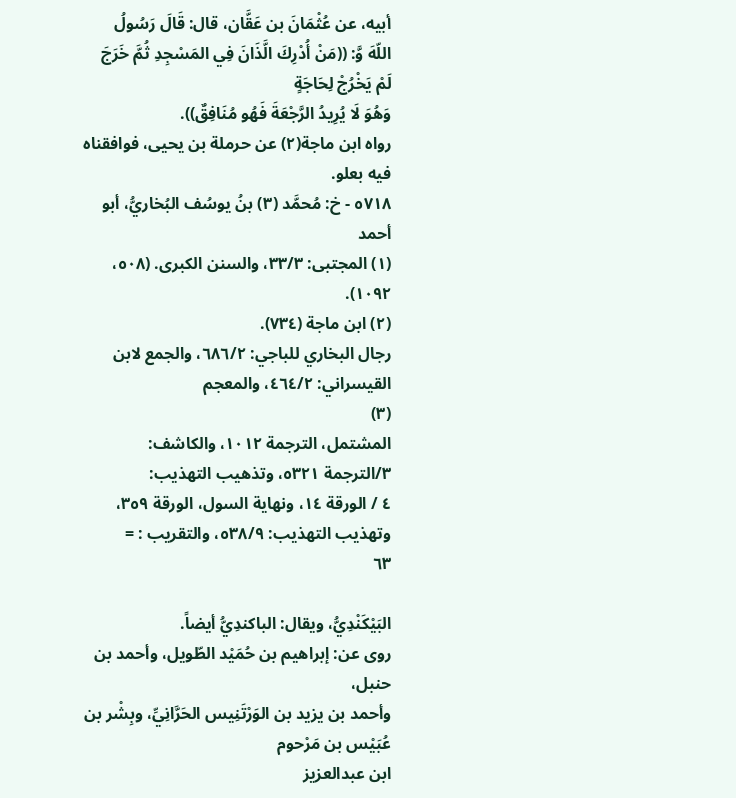أبيه، عن عُثْمَانَ بن عَقَّان، قال: قَالَ رَسُولُ
اللّهَ وَّ: ((مَنْ أُدْرِكَ الَّذَانَ فِي المَسْجِدِ ثُمَّ خَرَجَ لَمْ يَخْرُجْ لِحَاجَةٍ
وَهُوَ لَا يُرِيدُ الرَّجْعَةَ فَهُو مُنَافِقٌ)).
رواه ابن ماجة(٢) عن حرملة بن يحيى، فوافقناه فيه بعلو.
٥٧١٨ - خ: مُحمَّد (٣) بنُ يوسُف البُخاريُّ، أبو أحمد
(١) المجتبى: ٣٣/٣، والسنن الكبرى. (٥٠٨، ١٠٩٢).
(٢) ابن ماجة (٧٣٤).
رجال البخاري للباجي: ٦٨٦/٢، والجمع لابن القيسراني: ٤٦٤/٢، والمعجم
(٣)
المشتمل، الترجمة ١٠١٢، والكاشف: ٣/الترجمة ٥٣٢١، وتذهيب التهذيب:
٤ / الورقة ١٤، ونهاية السول، الورقة ٣٥٩، وتهذيب التهذيب: ٥٣٨/٩، والتقريب : =
٦٣

البَيْكَنْدِيُّ، ويقال: الباكندِيُّ أيضاً.
روى عن: إبراهيم بن حُمَيْد الطّويل، وأحمد بن حنبل،
وأحمد بن يزيد بن الوَرْتَنِيس الحَرَّانِيِّ، وبِشْر بن عُبَيْس بن مَرْحوم
ابن عبدالعزيز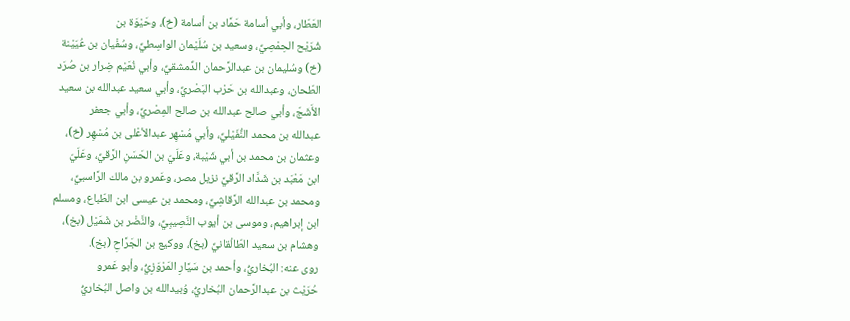العَطّار، وأبي أسامة حَمَّاد بن أسامة (خ)، وحَيْوَة بن
شُرَيْح الحِمْصِيِّ، وسعيد بن سُلَيْمان الواسِطيِّ، وسُفْيان بن عُيَيْنة
(خ) وسُليمان بن عبدالرَّحمان الدِّمشقيِّ، وأبي نُعَيْم ضِرار بن صُرَد
الطّحان، وعبدالله بن حَرْب البَصْريِّ، وأبي سعيد عبدالله بن سعيد
الأَشَجّ، وأبي صالح عبدالله بن صالح المِصْريِّ، وأبي جعفر
عبدالله بن محمد النُّفَيْليِّ، وأبي مُسْهِر عبدالأعْلى بن مُسْهِر (خ)،
وعثمان بن محمد بن أبي شَيْبة، وعَلَيّ بن الحَسَنِ الرَّقيِّ، وعَلَيّ
ابن مَعْبَد بن شَدَّاد الرَّقيَّ نزيل مصر، وعَمرو بن مالك الرَّاسبيِّ،
ومحمد بن عبدالله الرَّقاشِيِّ، ومحمد بن عيسى ابن الطّباع، ومسلم
ابن إبراهيم، وموسى بن أيوب النَّصِيبِيِّ، والنَّضْر بن شْمَيْل (بخ)،
وهشام بن سعيد الطّالْقانيِّ (بخ)، ووكيع بن الجَرَّاحِ (بخ).
روى عنه: البُخاريُّ، وأحمد بن سَيَّارِ المَرْوَزِيُّ، وأبو عَمرو
حُرَيْث بن عبدالرَّحمان البُخاريُّ، وُبيدالله بن واصل البُخاريُّ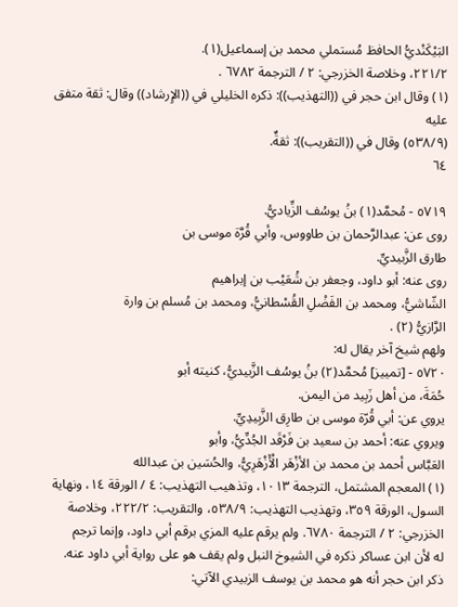البَيْكَنْديُّ الحافظ مُستملي محمد بن إسماعيل(١).
٢٢١/٢، وخلاصة الخزرجي: ٢ / الترجمة ٦٧٨٢ .
(١) وقال ابن حجر في ((التهذيب)): ذكره الخليلي في ((الإِرشاد)) وقال: ثقة متفق عليه
(٥٣٨/٩) وقال في ((التقريب)): ثقةٌ.
٦٤

٥٧١٩ - مُحمَّد(١) بنُ يوسُف الزِّياديُّ.
روى عن: عبدالرَّحمان بن طاووس، وأبي قُرَّة موسى بن
طارق الزَّبيديِّ.
روى عنه: أبو داود، وجعفر بن شُعَيْب بن إبراهيم
الشّاشيُّ، ومحمد بن الفَضْلِ القُسْطانيُّ، ومحمد بن مُسلم بن وارة
الرَّازيُّ (٢) .
ولهم شيخ آخر يقال له:
٥٧٢٠ - [تمييز] مُحمَّد(٢) بنُ يوسُف الزَّبيديُّ، كنيته أبو
حُمَةَ، من أهل زَبِيد من اليمن.
يروي عن: أبي قُرّة موسى بن طارِق الزَّبِيدِيِّ.
ويروي عنه: أحمد بن سعيد بن فَرْقَد الجُدِّيُّ، وأبو
العَبَّاس أحمد بن محمد بن الأزْهَر الْأَزْهَرِيُّ، والحُسَين بن عبدالله
(١) المعجم المشتمل، الترجمة ١٠١٣، وتذهيب التهذيب: ٤ / الورقة ١٤، ونهاية
السول، الورقة ٣٥٩، وتهذيب التهذيب: ٥٣٨/٩، والتقريب: ٢٢٢/٢، وخلاصة
الخزرجي: ٢ / الترجمة ٦٧٨٠. ولم يرقم عليه المزي برقم أبي داود، وإنما ترجم
له لأن ابن عساكر ذكره في الشيوخ النبل ولم يقف هو على رواية أبي داود عنه.
ذكر ابن حجر أنه هو محمد بن يوسف الزبيدي الآتي: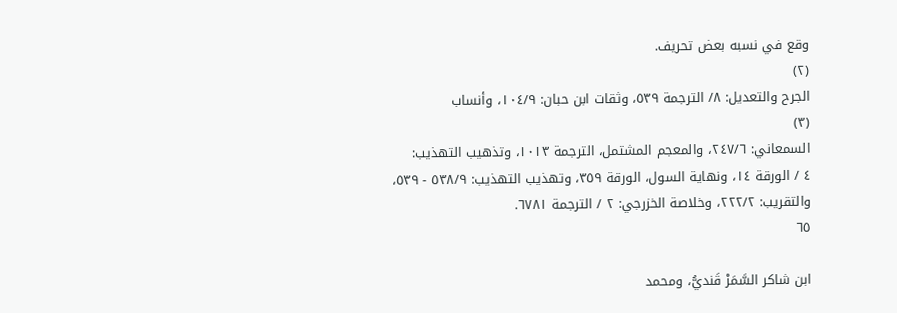وقع في نسبه بعض تحريف.
(٢)
الجرح والتعديل: ٨/ الترجمة ٥٣٩، وثقات ابن حبان: ١٠٤/٩، وأنساب
(٣)
السمعاني: ٢٤٧/٦، والمعجم المشتمل، الترجمة ١٠١٣، وتذهيب التهذيب:
٤ / الورقة ١٤، ونهاية السول، الورقة ٣٥٩، وتهذيب التهذيب: ٥٣٨/٩ - ٥٣٩،
والتقريب: ٢٢٢/٢، وخلاصة الخزرجي: ٢ / الترجمة ٦٧٨١.
٦٥

ابن شاكر السَّمَرْ قَنديُّ، ومحمد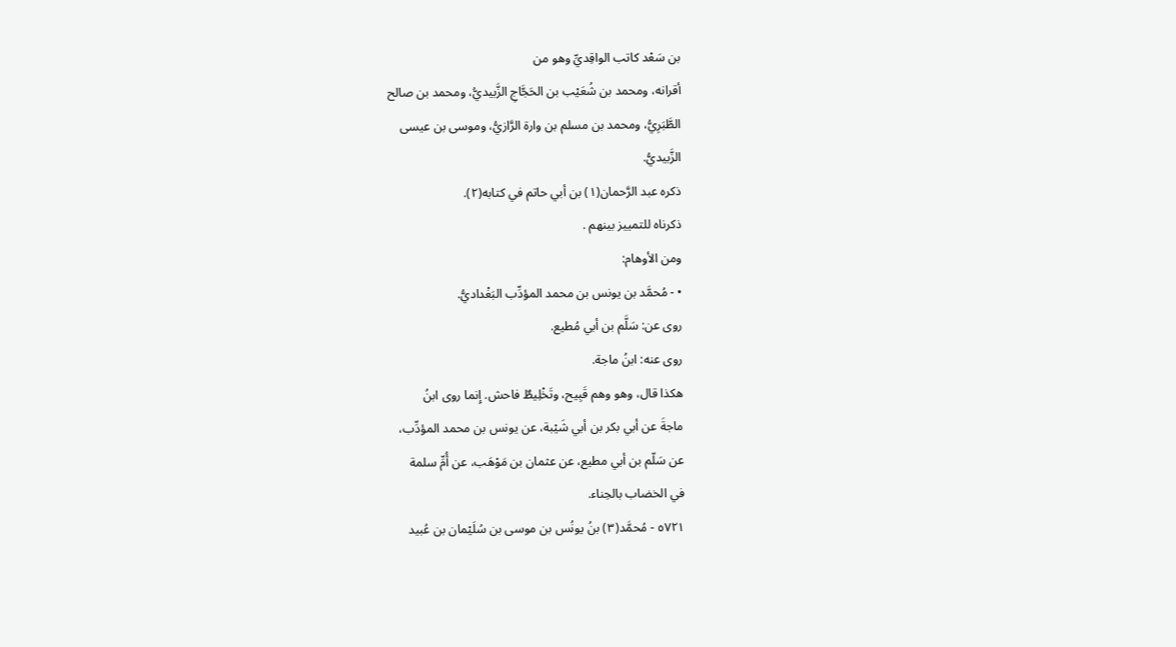بن سَعْد كاتب الواقِديِّ وهو من
أقرانه، ومحمد بن شُعَيْب بن الحَجَّاجِ الزَّبيديُّ، ومحمد بن صالح
الطَّبَرِيُّ، ومحمد بن مسلم بن وارة الرَّازيُّ، وموسى بن عيسى
الزَّبيديُّ.
ذكره عبد الرَّحمان(١) بن أبي حاتم في كتابه(٢).
ذكرناه للتمييز بينهم .
ومن الأوهام:
• - مُحمَّد بن يونس بن محمد المؤدِّب البَغْداديُّ.
روى عن: سَلَّم بن أبي مُطيع.
روى عنه: ابنُ ماجة.
هكذا قال، وهو وهم قَبِيح، وتَخْلِيطٌ فاحش. إِنما روى ابنُ
ماجةَ عن أبي بكر بن أبي شَيْبة، عن يونس بن محمد المؤدِّب،
عن سَلّم بن أبي مطيع، عن عثمان بن مَوْهَب، عن أُمِّ سلمة
في الخضاب بالحِناء.
٥٧٢١ - مُحمَّد(٣) بنُ يونُس بن موسى بن سُلَيْمان بن عُبيد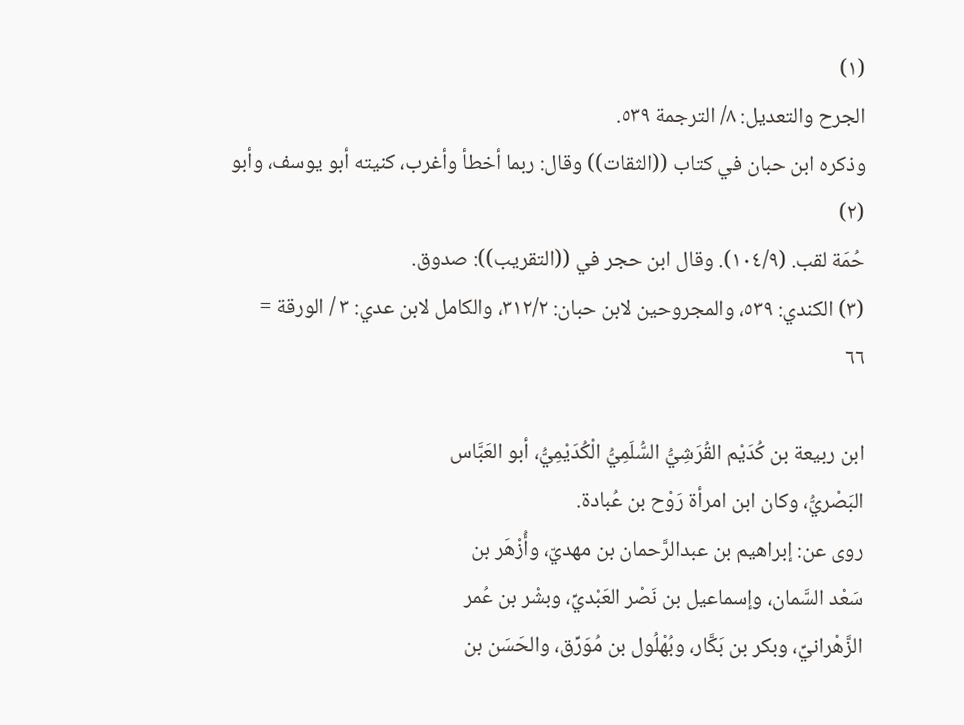(١)
الجرح والتعديل: ٨/ الترجمة ٥٣٩.
وذكره ابن حبان في كتاب ((الثقات)) وقال: ربما أخطأ وأغرب، كنيته أبو يوسف، وأبو
(٢)
حُمَة لقب. (١٠٤/٩). وقال ابن حجر في ((التقريب)): صدوق.
(٣) الكندي: ٥٣٩، والمجروحين لابن حبان: ٣١٢/٢، والكامل لابن عدي: ٣ / الورقة =
٦٦

ابن ربيعة بن كُدَيْم القُرَشِيُّ السُّلَمِيُّ الْكُدَيْمِيُّ، أبو العَبَّاس
البَصْريُّ، وكان ابن امرأة رَوْح بن عُبادة.
روى عن: إبراهيم بن عبدالرَّحمان بن مهديّ، وأُزْهَر بن
سَعْد السَّمان، وإسماعيل بن نَصْر العَبْديِّ، وبشْر بن عُمر
الزَّهْرانيِّ، وبكر بن بَكَّار، وبُهْلُول بن مُوَرِّق، والحَسَن بن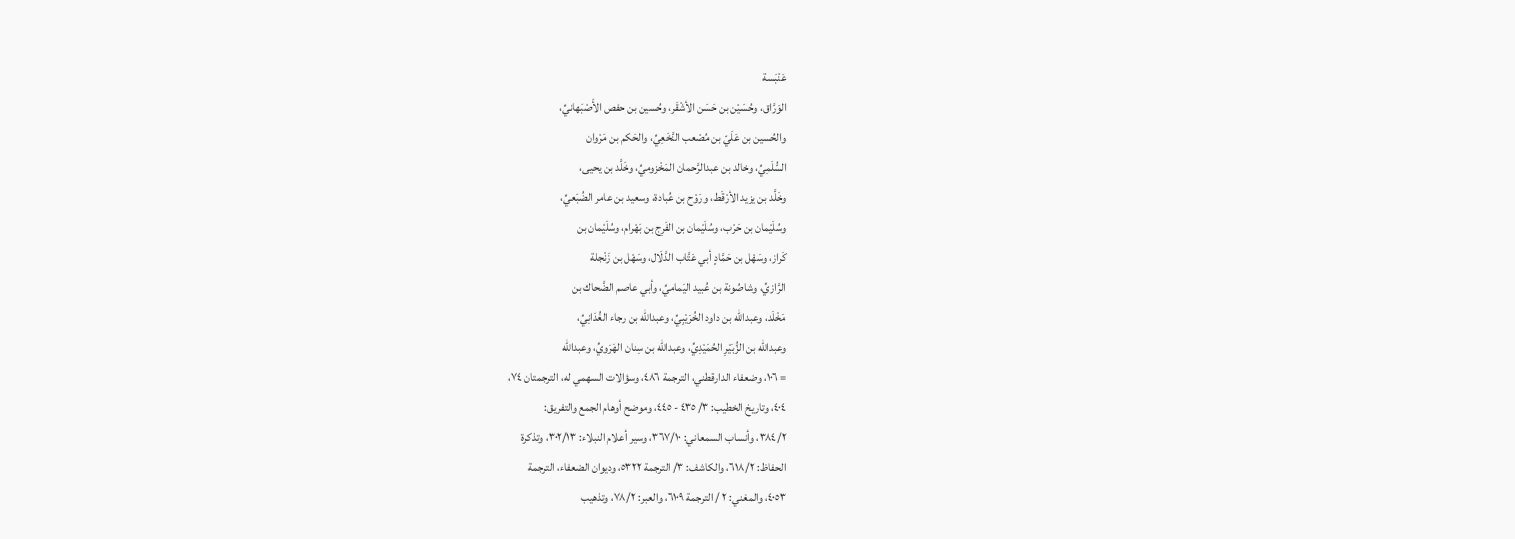عَنْبَسة
الوَرَّاق، وحُسَيْن بن حَسَن الأشْقَر، وحُسين بن حفص الأَصْبَهانيِّ،
والحُسين بن عَلَيّ بن مُصْعب النَّخَعِيِّ، والحَكم بن مَرْوان
السُّلَمِيِّ، وخالد بن عبدالرَّحمان المَخْزوميِّ، وخَلَّد بن يحيى،
وخَلَّد بن يزيد الأرْقَط، ورَوْح بن عُبادة، وسعيد بن عامر الضُبَعيِّ،
وسُلَيْمان بن حَرْب، وسُلَيْمان بن الفَرِج بن بَهْرام، وسُلَيْمان بن
كَراز، وسَهْل بن حَمَّادٍ أبي عَتَّاب الدَّلَال، وسَهْل بن زَنْجلة
الرَّازيِّ، وشاصُونة بن عُبيد اليَماميِّ، وأبي عاصم الضَّحاك بن
مَخْلَد، وعبدالله بن داود الخُرَيْبِيِّ، وعبدالله بن رجاء الغُدَانِيِّ،
وعبدالله بن الزُّبَيْرِ الحُمَيْدِيِّ، وعبدالله بن سِنان الهَرَويِّ، وعبدالله
= ١٠٦، وضعفاء الدارقطني، الترجمة ٤٨٦، وسؤالات السهمي له، الترجمتان ٧٤،
٤٠٤، وتاريخ الخطيب: ٣/ ٤٣٥ - ٤٤٥، وموضح أوهام الجمع والتفريق:
٣٨٤/٢، وأنساب السمعاني: ٣٦٧/١٠، وسير أعلام النبلاء: ٣٠٢/١٣، وتذكرة
الحفاظ: ٦١٨/٢، والكاشف: ٣/ الترجمة ٥٣٢٢، وديوان الضعفاء، الترجمة
٤٠٥٣، والمغني: ٢ / الترجمة ٦١٠٩، والعبر: ٧٨/٢، وتذهيب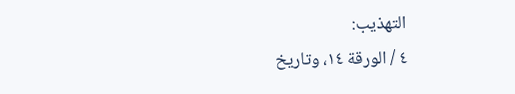التهذيب:
٤ / الورقة ١٤، وتاريخ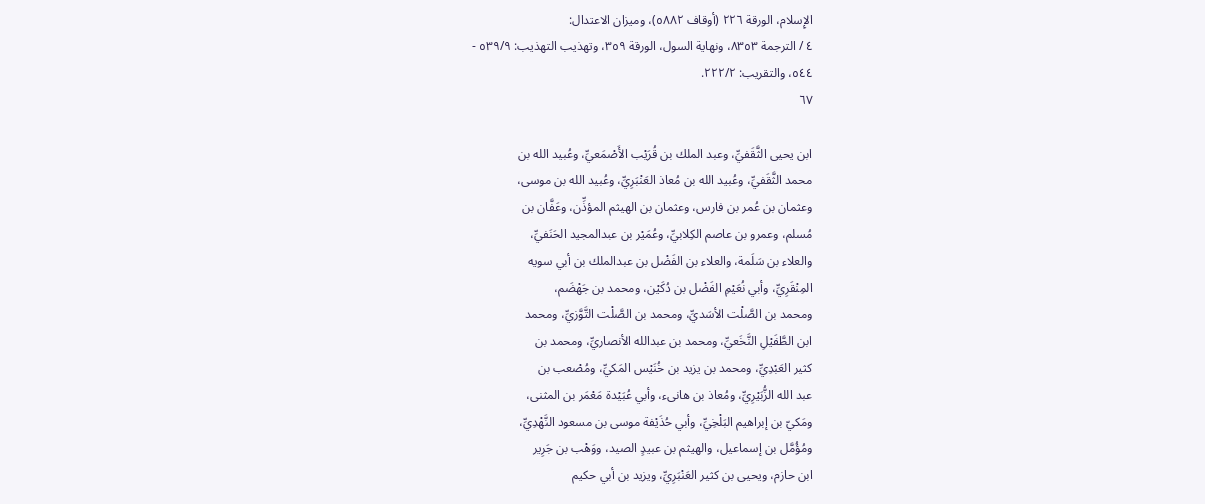الإِسلام، الورقة ٢٢٦ (أوقاف ٥٨٨٢)، وميزان الاعتدال:
٤ / الترجمة ٨٣٥٣، ونهاية السول، الورقة ٣٥٩، وتهذيب التهذيب: ٥٣٩/٩ -
٥٤٤، والتقريب: ٢٢٢/٢.
٦٧

ابن يحيى الثَّقَفيِّ، وعبد الملك بن قُرَيْب الأَصْمَعيِّ، وعُبيد الله بن
محمد الثَّقَفيِّ، وعُبيد الله بن مُعاذ العَنْبَرِيِّ، وعُبيد الله بن موسى،
وعثمان بن عُمر بن فارس، وعثمان بن الهيثم المؤذِّن، وعَفَّان بن
مُسلم، وعمرو بن عاصم الكِلابيِّ، وعُمَيْر بن عبدالمجيد الحَنَفيِّ،
والعلاء بن سَلَمة، والعلاء بن الفَضْل بن عبدالملك بن أبي سويه
المِنْقَرِيِّ، وأبي نُعَيْمِ الفَضْل بن دُكَيْن، ومحمد بن جَهْضَم،
ومحمد بن الصَّلْت الأسَديِّ، ومحمد بن الصَّلْت التَّوَّزيِّ، ومحمد
ابن الطَّفَيْلِ النَّخَعيِّ، ومحمد بن عبدالله الأنصاريِّ، ومحمد بن
كثير العَبْدِيِّ، ومحمد بن يزيد بن خُنَيْس المَكيِّ، ومُصْعب بن
عبد الله الزُّبَيْرِيِّ، ومُعاذ بن هانىء، وأبي عُبَيْدة مَعْمَر بن المثنى،
ومَكيّ بن إبراهيم البَلْخِيِّ، وأبي حُذَيْفة موسى بن مسعود النَّهْدِيِّ،
ومُؤُمَّل بن إسماعيل، والهيثم بن عبيدٍ الصيد، ووَهْب بن جَرِير
ابن حازم، ويحيى بن كثير العَنْبَرِيِّ، ويزيد بن أبي حكيم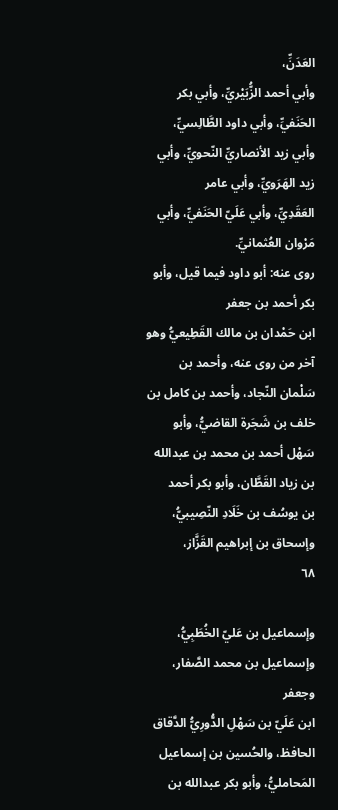العَدَنِّ،
وأبي أحمد الزُّبَيْريِّ، وأبي بكر الحَنَفيِّ، وأبي داود الطَّالِسيِّ،
وأبي زيد الأنصاريِّ النّحويِّ، وأبي زيد الهَرَويِّ، وأبي عامر
العَقَدِيِّ، وأبي عَلَيّ الحَنَفيِّ، وأبي مَرْوان العُثمانيِّ.
روى عنه: أبو داود فيما قيل، وأبو بكر أحمد بن جعفر
ابن حَمْدان بن مالك القَطِيعيُّ وهو آخر من روى عنه، وأحمد بن
سَلْمان النّجاد، وأحمد بن كامل بن خلف بن شَجَرة القاضيُّ، وأبو
سَهْل أحمد بن محمد بن عبدالله بن زياد القَطَّان، وأبو بكر أحمد
بن يوسُف بن خَلَادِ النّصِيبيُّ، وإسحاق بن إبراهيم القَزَّاز،
٦٨

وإسماعيل بن عَليّ الخُطَبِيُّ، وإسماعيل بن محمد الصَّفار، وجعفر
ابن عَلَيّ بن سَهْلِ الدُّورِيُّ الدَّقاق الحافظ، والحُسين بن إسماعيل
المَحامليُّ، وأبو بكر عبدالله بن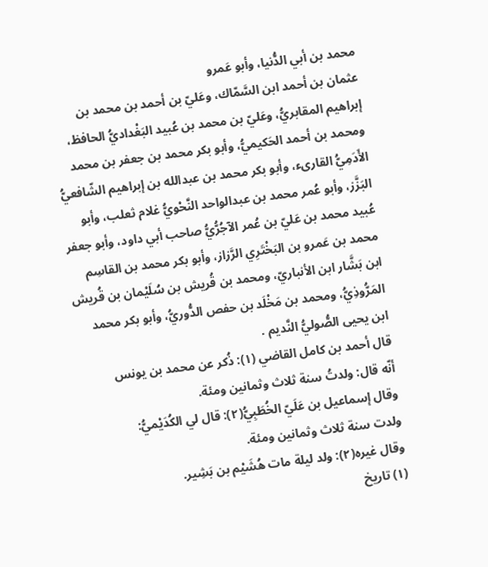محمد بن أبي الدُّنيا، وأبو عَمرو
عثمان بن أحمد ابن السَّمّاك، وعَليّ بن أحمد بن محمد بن
إبراهيم المقابريُّ، وعَليّ بن محمد بن عُبيد البَغْداديُّ الحافظ،
ومحمد بن أحمد الحَكيميُّ، وأبو بكر محمد بن جعفر بن محمد
الأَدَمِيُّ القارىء، وأبو بكر محمد بن عبدالله بن إبراهيم الشّافعيُّ
البَزَّز، وأبو عُمر محمد بن عبدالواحد النَّحْويُّ غلام ثعلب، وأبو
عُبيد محمد بن عَليّ بن عُمر الآجُرُّيُّ صاحب أبي داود، وأبو جعفر
محمد بن عَمرو بن البَخْتَرِي الرَّزاز، وأبو بكر محمد بن القاسِم
ابن بَشَّار ابن الأنباريّ، ومحمد بن قُريش بن سُلَيْمان بن قُريش
المَرُّوذِيُّ، ومحمد بن مَخْلَد بن حفص الدُّوريُّ، وأبو بكر محمد
ابن يحيى الصُّوليُّ النَّديم .
قال أحمد بن كامل القاضي (١): ذُكر عن محمد بن يونس
أنّه قال: ولدتُ سنة ثلاث وثمانين ومئة.
وقال إسماعيل بن عَلَيّ الخُطَبِيُّ(٢): قال لي الكُدَيْميُّ:
ولدت سنة ثلاث وثمانين ومئة.
وقال غيره(٢): ولد ليلة مات هُشَيْم بن بَشِير.
(١) تاريخ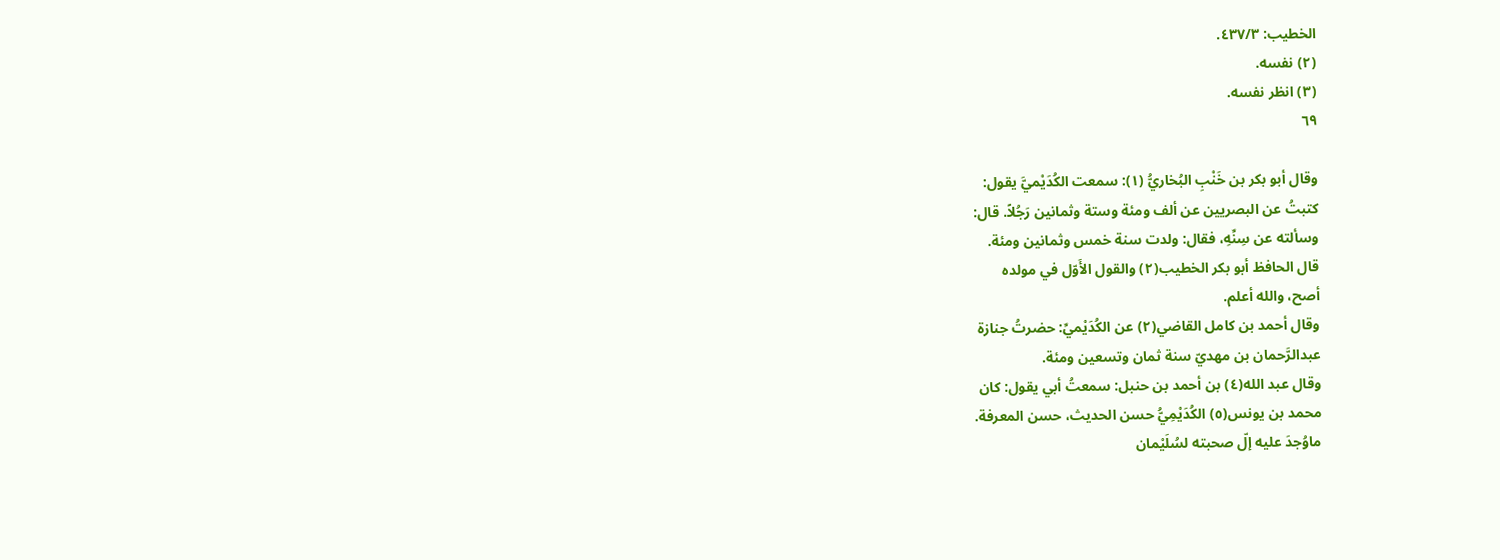الخطيب: ٤٣٧/٣.
(٢) نفسه.
(٣) انظر نفسه.
٦٩

وقال أبو بكر بن خَنْبِ البُخاريُّ (١): سمعت الكُدَيْميَّ يقول:
كتبتُ عن البصريين عن ألف ومئة وستة وثمانين رَجُلاً. قال:
وسألته عن سِنِّهِ، فقال: ولدت سنة خمس وثمانين ومئة.
قال الحافظ أبو بكر الخطيب(٢) والقول الأَوّل في مولده
أصح، والله أعلم.
وقال أحمد بن كامل القاضي(٢) عن الكُدَيْميِّ: حضرتُ جنازة
عبدالرَّحمان بن مهديّ سنة ثمان وتسعين ومئة.
وقال عبد الله(٤) بن أحمد بن حنبل: سمعتُ أبي يقول: كان
محمد بن يونس(٥) الكُدَيْمِيُّ حسن الحديث، حسن المعرفة.
ماوُجدَ عليه إلّ صحبته لسُلَيْمان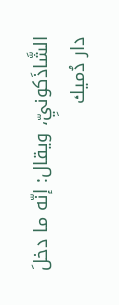الشَّاذَكونيِّ، ويقال: إنّه ما دخلَ
دار دُميك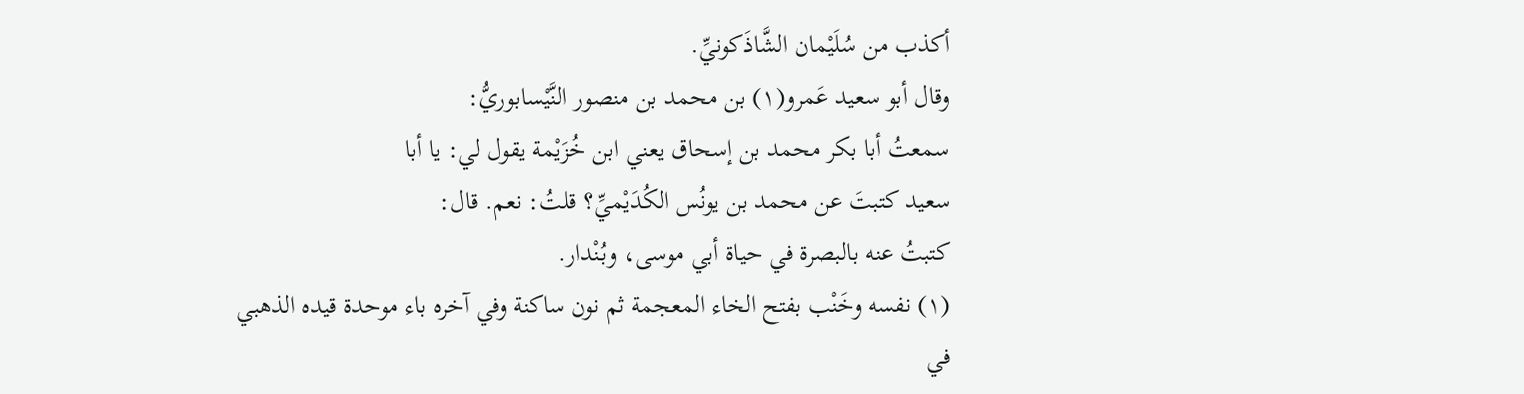أكذب من سُلَيْمان الشَّاذَكونيِّ.
وقال أبو سعيد عَمرو(١) بن محمد بن منصور النَّيْسابوريُّ:
سمعتُ أبا بكر محمد بن إسحاق يعني ابن خُزَيْمة يقول لي: يا أبا
سعيد كتبتَ عن محمد بن يونُس الكُدَيْميِّ؟ قلتُ: نعم. قال:
كتبتُ عنه بالبصرة في حياة أبي موسى، وبُنْدار.
(١) نفسه وخَنْب بفتح الخاء المعجمة ثم نون ساكنة وفي آخره باء موحدة قيده الذهبي
في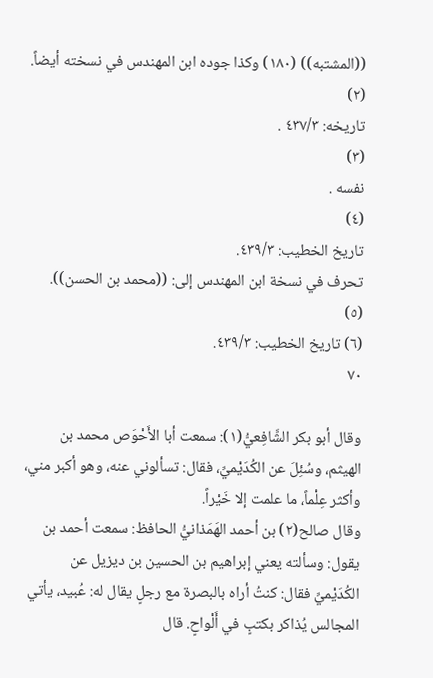((المشتبه)) (١٨٠) وكذا جوده ابن المهندس في نسخته أيضاً.
(٢)
تاريخه: ٤٣٧/٣ .
(٣)
نفسه .
(٤)
تاريخ الخطيب: ٤٣٩/٣.
تحرف في نسخة ابن المهندس إلى: ((محمد بن الحسن)).
(٥)
(٦) تاريخ الخطيب: ٤٣٩/٣.
٧٠

وقال أبو بكر الشَّافِعيُّ(١): سمعت أبا الأَحْوَص محمد بن
الهيثم، وسُئِلَ عن الكُدَيْميِّ، فقال: تسألوني عنه، وهو أكبر مني،
وأكثر عِلْماً، ما علمت إلا خَيْراً.
وقال صالح(٢) بن أحمد الهَمَذانيُّ الحافظ: سمعت أحمد بن
يقول: وسألته يعني إبراهيم بن الحسين بن ديزيل عن
الكُدَيْميِّ فقال: كنتُ أراه بالبصرة مع رجلٍ يقال له: عُبيد، يأتي
المجالس يُذاكر بكتبٍ في أَلْواحٍ. قال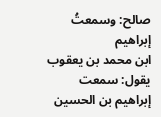صالح: وسمعتُ إبراهيم
ابن محمد بن يعقوب يقول: سمعت إبراهيم بن الحسين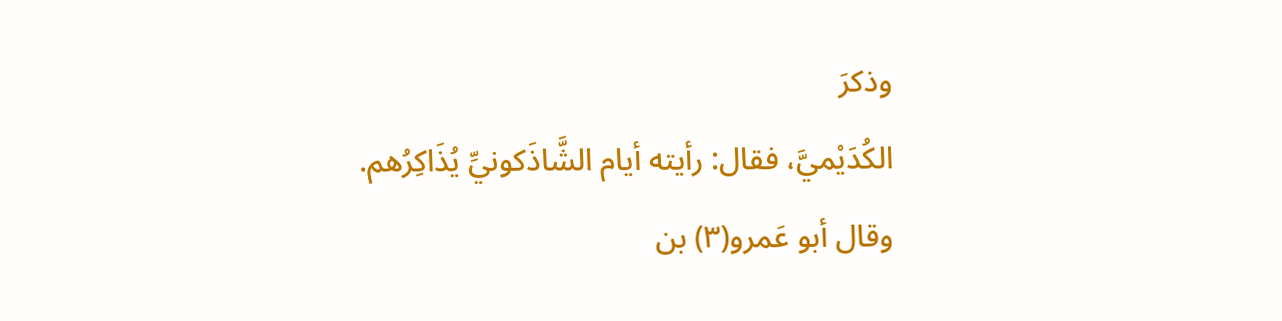وذكرَ
الكُدَيْميَّ، فقال: رأيته أيام الشَّاذَكونيِّ يُذَاكِرُهم.
وقال أبو عَمرو(٣) بن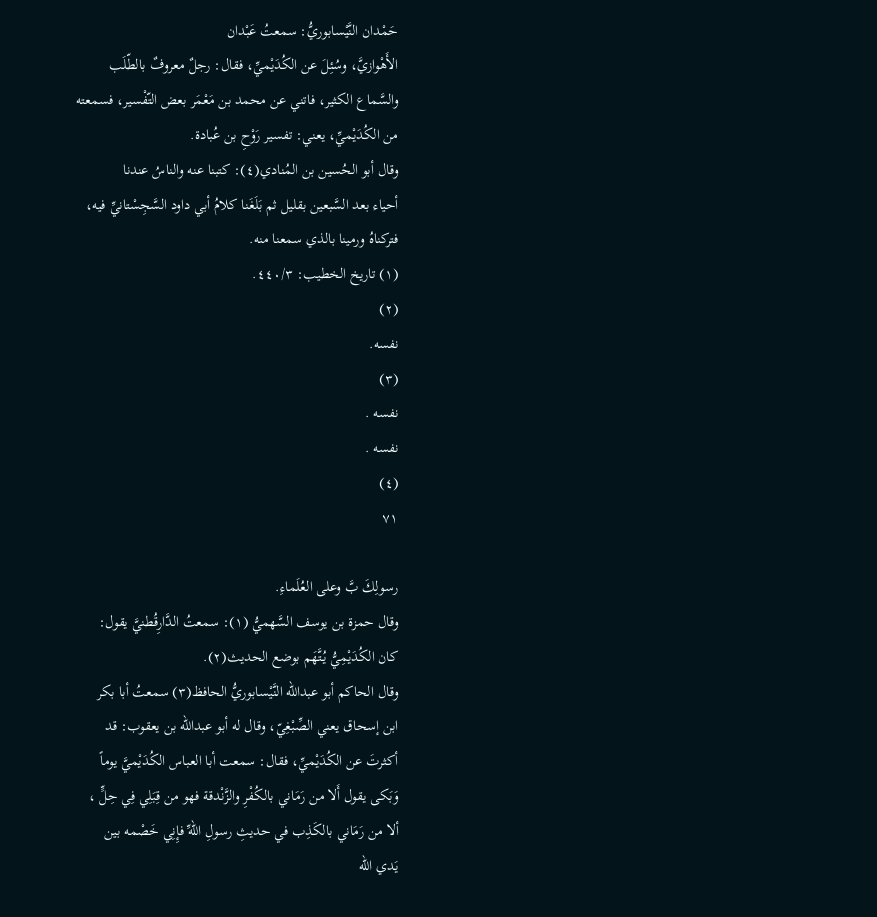حَمْدان النَّيْسابوريُّ: سمعتُ عَبْدان
الأَهْوازيَّ، وسُئِلَ عن الكُدَيْميِّ، فقال: رجلٌ معروفٌ بالطّلَب
والسَّماع الكثير، فاتني عن محمد بن مَعْمَر بعض التّفْسير، فسمعته
من الكُدَيْميِّ، يعني: تفسير رَوْحِ بن عُبادة.
وقال أبو الحُسين بن المُنادي(٤): كتبنا عنه والناسُ عندنا
أحياء بعد السَّبعين بقليل ثم بَلَغَنا كلامُ أبي داود السَّجِسْتانيِّ فيه،
فتركناهُ ورمينا بالذي سمعنا منه.
(١) تاريخ الخطيب: ٤٤٠/٣.
(٢)
نفسه.
(٣)
نفسه .
نفسه .
(٤)
٧١

رسولِكَ بَّ وعلى العُلَماءِ.
وقال حمزة بن يوسف السَّهميُّ (١): سمعتُ الدَّارِقُطنيَّ يقول:
كان الكُدَيْمِيُّ يُتَّهَم بوضع الحديث(٢).
وقال الحاكم أبو عبدالله النَّيْسابوريُّ الحافظ(٣) سمعتُ أبا بكر
ابن إسحاق يعني الصِّبْغِيّ، وقال له أبو عبدالله بن يعقوب: قد
أكثرتَ عن الكُدَيْميِّ، فقال: سمعت أبا العباس الكُدَيْميَّ يوماً
وَبَكى يقول أَلا من رَمَاني بالكُفْرِ والزَّنْدقة فهو من قِبَلِي فِي حِلٍّ ،
ألا من رَمَاني بالكَذِب في حديثِ رسولِ اللهِّ فإِنِي خَصْمه بين
يَدي الله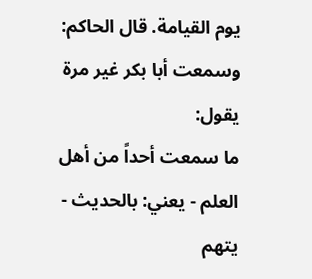يوم القيامة. قال الحاكم: وسمعت أبا بكر غير مرة يقول:
ما سمعت أحداً من أهل العلم - يعني: بالحديث - يتهم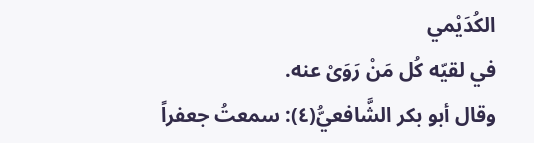الكُدَيْمي
في لقيّه كُل مَنْ رَوَىْ عنه.
وقال أبو بكر الشَّافعيُّ(٤): سمعتُ جعفراً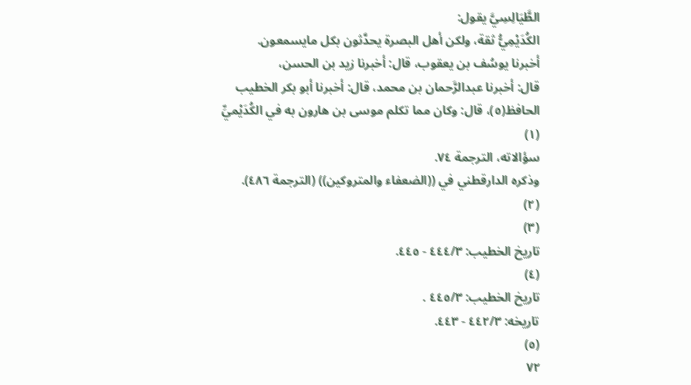الطَّيَالِسِيَّ يقول:
الكُدَيْمِيُّ ثقة، ولكن أهل البصرة يحدَّثون بكل مايسمعون.
أخبرنا يوسُف بن يعقوب، قال: أخبرنا زيد بن الحسن،
قال: أخبرنا عبدالرَّحمان بن محمد، قال: أخبرنا أبو بكر الخطيب
الحافظ(٥)، قال: وكان مما تكلم موسى بن هارون به في الكُدَيْميِّ
(١)
سؤالاته، الترجمة ٧٤.
وذكره الدارقطني في ((الضعفاء والمتروكين)) (الترجمة ٤٨٦).
(٢)
(٣)
تاريخ الخطيب: ٤٤٤/٣ - ٤٤٥.
(٤)
تاريخ الخطيب: ٤٤٥/٣ .
تاريخه: ٤٤٢/٣ - ٤٤٣.
(٥)
٧٢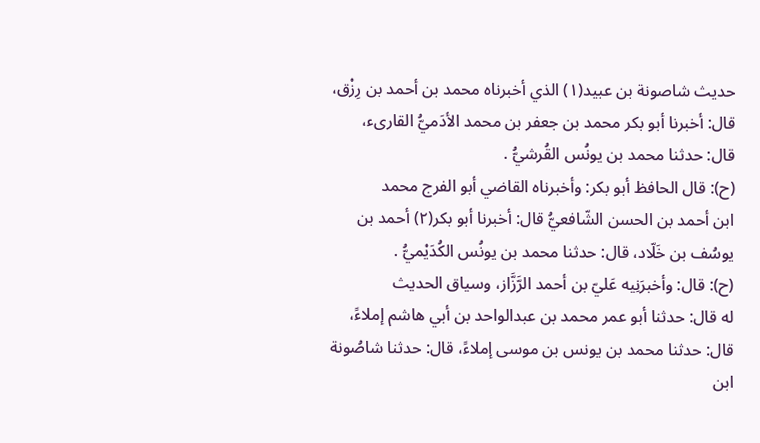حديث شاصونة بن عبيد(١) الذي أخبرناه محمد بن أحمد بن رِزْق،
قال: أخبرنا أبو بكر محمد بن جعفر بن محمد الأدَميُّ القارىء،
قال: حدثنا محمد بن يونُس القُرشيُّ .
(ح): قال الحافظ أبو بكر: وأخبرناه القاضي أبو الفرج محمد
ابن أحمد بن الحسن الشّافعيُّ قال: أخبرنا أبو بكر(٢) أحمد بن
يوسُف بن خَلّاد، قال: حدثنا محمد بن يونُس الكُدَيْميُّ .
(ح): قال: وأخبرَنِيه عَليّ بن أحمد الرَّزَّاز، وسياق الحديث
له قال: حدثنا أبو عمر محمد بن عبدالواحد بن أبي هاشم إملاءً،
قال: حدثنا محمد بن يونس بن موسى إملاءً، قال: حدثنا شاصُونة
ابن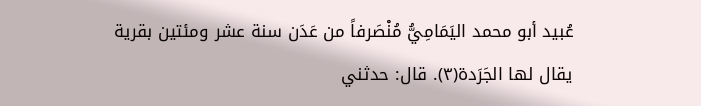عُبيد أبو محمد اليَمَامِيُّ مُنْصَرفاً من عَدَن سنة عشر ومئتين بقرية
يقال لها الجَرَدة(٣). قال: حدثني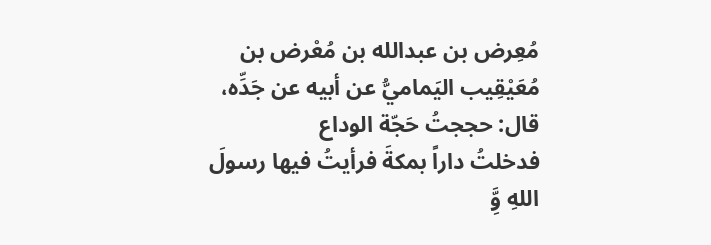مُعِرض بن عبدالله بن مُعْرض بن
مُعَيْقِيب اليَماميُّ عن أبيه عن جَدِّه، قال: حججتُ حَجّة الوداع
فدخلتُ داراً بمكةَ فرأيتُ فيها رسولَ اللهِ وَِّ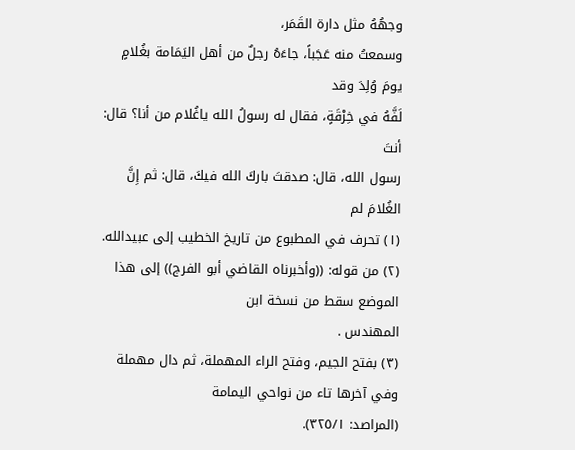وجهُهُ مثل دارة القَمَر،
وسمعتُ منه عَجَباً، جاءَهُ رجلٌ من أهل اليَمَامة بغُلامٍ يومَ وُلِدَ وقد
لَفَّهُ في خِرْقَةٍ، فقال له رسولُ الله ياغُلام من أنا؟ قال: أنتَ
رسول الله، قال: صدقتَ باركَ الله فيكَ، قال: ثم إِنَّ الغُلامَ لم
(١) تحرف في المطبوع من تاريخ الخطيب إلى عبيدالله.
(٢) من قوله: ((وأخبرناه القاضي أبو الفرج)) إلى هذا الموضع سقط من نسخة ابن
المهندس .
(٣) بفتح الجيم، وفتح الراء المهملة، ثم دال مهملة وفي آخرها تاء من نواحي اليمامة
(المراصد: ٣٢٥/١).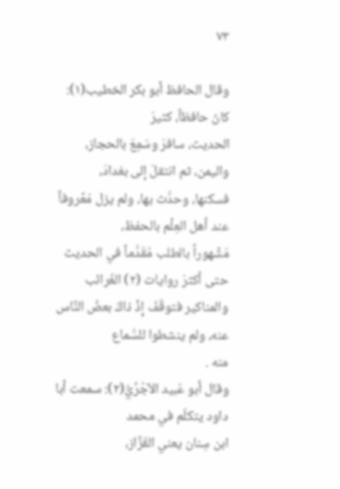٧٣

وقال الحافظ أبو بكر الخطيب(١): كانَ حافظاً، كثيرَ
الحديث، سافرَ وسَمِعَ بالحجاز، واليمن، ثم انتقلَ إلى بغدادَ،
فسكنها، وحدَّث بها، ولم يزل مَعْروفاً عند أهل العِلْم بالحفظ،
مَشْهوراً بالطلب مُقَدَّماً في الحديث حتى أكثرَ روايات (٢) الغَرائب
والمناكير فتوقّفَ إِذْ ذاكَ بعضُ النَّاس عنه، ولم ينشطوا للسَّماع
منه .
وقال أبو عُبيد الآجُرِّيُّ(٢): سمعت أبا داود يتكلّم في محمد
ابن سِنان يعني القَزَّاز،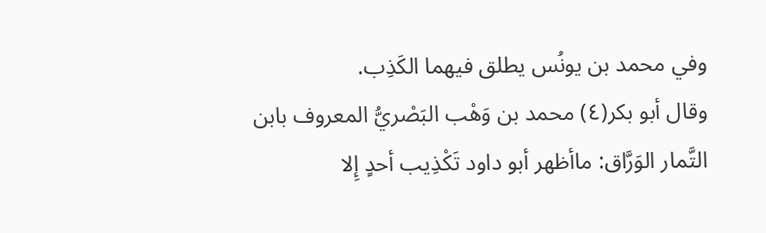وفي محمد بن يونُس يطلق فيهما الكَذِب.
وقال أبو بكر(٤) محمد بن وَهْب البَصْريُّ المعروف بابن
التَّمار الوَرَّاق: ماأظهر أبو داود تَكْذِيب أحدٍ إِلا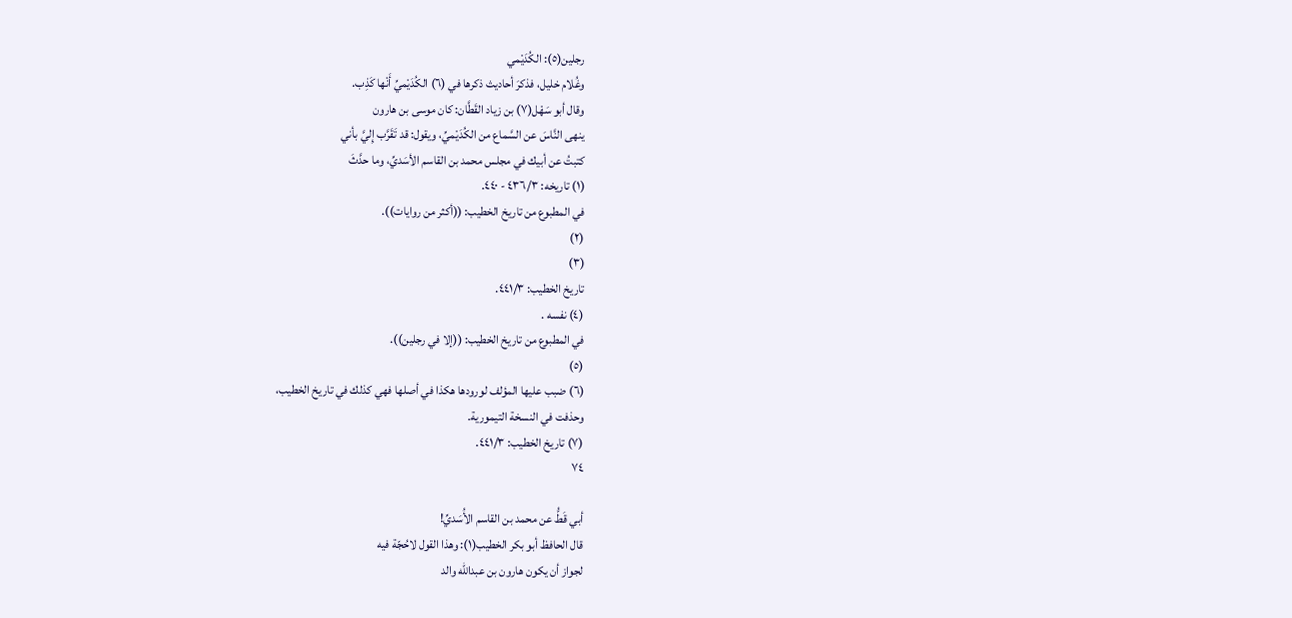رجلين(٥): الكُدَيْمي
وغُلام خليل، فذكرَ أحاديث ذكرها في (٦) الكُدَيْميِّ أَنْها كَذِب.
وقال أبو سَهْل(٧) بن زياد القَطَّان: كان موسى بن هارون
ينهى النَّاسَ عن السَّماع من الكُدَيْميِّ، ويقول: قد تَقَرَّب إِليَّ بأني
كتبتُ عن أبيك في مجلس محمد بن القاسم الأسَديِّ، وما حدَّثَ
(١) تاريخه: ٤٣٦/٣ - ٤٤٠.
في المطبوع من تاريخ الخطيب: ((أكثر من روايات)).
(٢)
(٣)
تاريخ الخطيب: ٤٤١/٣.
(٤) نفسه .
في المطبوع من تاريخ الخطيب: ((إلا في رجلين)).
(٥)
(٦) ضبب عليها المؤلف لورودها هكذا في أصلها فهي كذلك في تاريخ الخطيب،
وحذفت في النسخة التيمورية.
(٧) تاريخ الخطيب: ٤٤١/٣.
٧٤

أبي قَطُّ عن محمد بن القاسم الأُسَديِّ!
قال الحافظ أبو بكر الخطيب(١): وهذا القول لاحُجّة فيه
لجواز أن يكون هارون بن عبدالله والد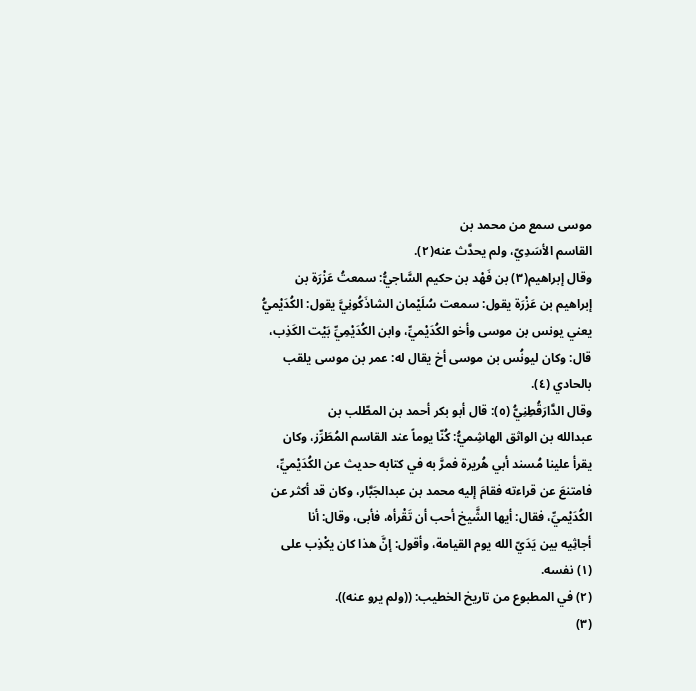موسى سمع من محمد بن
القاسم الأسَدِيّ، ولم يحدَّث عنه(٢).
وقال إبراهيم(٣) بن فَهْد بن حكيم السَّاجيُّ: سمعتُ عَزْرَة بن
إبراهيم بن عَزْرَة يقول: سمعت سُلَيْمان الشاذَكُونِيَّ يقول: الكُدَيْميُّ
يعني يونس بن موسى وأخو الكُدَيْميِّ، وابن الكُدَيْمِيِّ بَيْت الكَذِب،
قال: وكان ليونُس بن موسى أخ يقال له: عمر بن موسى يلقب
بالحادي (٤).
وقال الدَّارَقُطِنِيُّ (٥): قال أبو بكر أحمد بن المطّلب بن
عبدالله بن الواثق الهاشِميُّ: كُنّا يوماً عند القاسم المُطَرِّز، وكان
يقرأ علينا مُسند أبي هُريرة فمرَّ به في كتابه حديث عن الكُدَيْميِّ،
فامتنعَ عن قراءته فقامَ إليه محمد بن عبدالجَبَّار، وكان قد أكثر عن
الكُدَيْميِّ، فقال: أيها الشَّيخ أحب أن تَقْرأه، فأبى، وقال: أنا
أجاثِيه بين يَدَيّ الله يوم القيامة، وأقول: إنَّ هذا كان يكْذِب على
(١) نفسه.
(٢) في المطبوع من تاريخ الخطيب: ((ولم يرو عنه)).
(٣)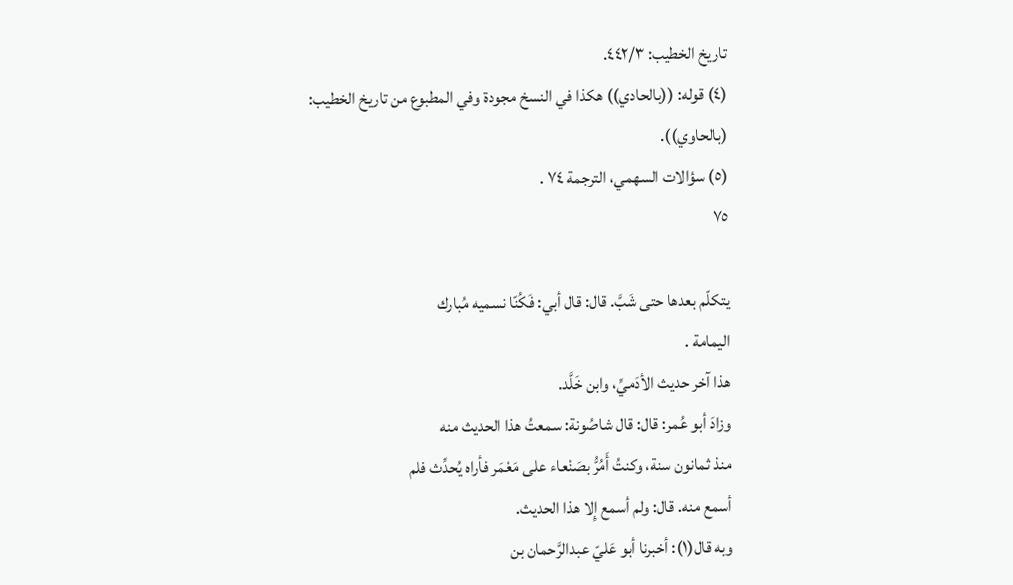تاريخ الخطيب: ٤٤٢/٣.
(٤) قوله: ((بالحادي)) هكذا في النسخ مجودة وفي المطبوع من تاريخ الخطيب:
(بالحاوي)).
(٥) سؤالات السهمي، الترجمة ٧٤ .
٧٥

يتكلّم بعدها حتى شَبَّ. قال: قال أبي: فَكُنّا نسميه مُبارك
اليمامة .
هذا آخر حديث الأدَميِّ، وابن خَلَّد.
وزادَ أبو عُمر: قال: قال شاصُونة: سمعتُ هذا الحديث منه
منذ ثمانون سنة، وكنتُ أَمُرُّ بصَنْعاء على مَعْمَر فأراه يُحدِّث فلم
أسمع منه. قال: ولم أسمع إِلا هذا الحديث.
وبه قال(١): أخبرنا أبو عَليّ عبدالرَّحمان بن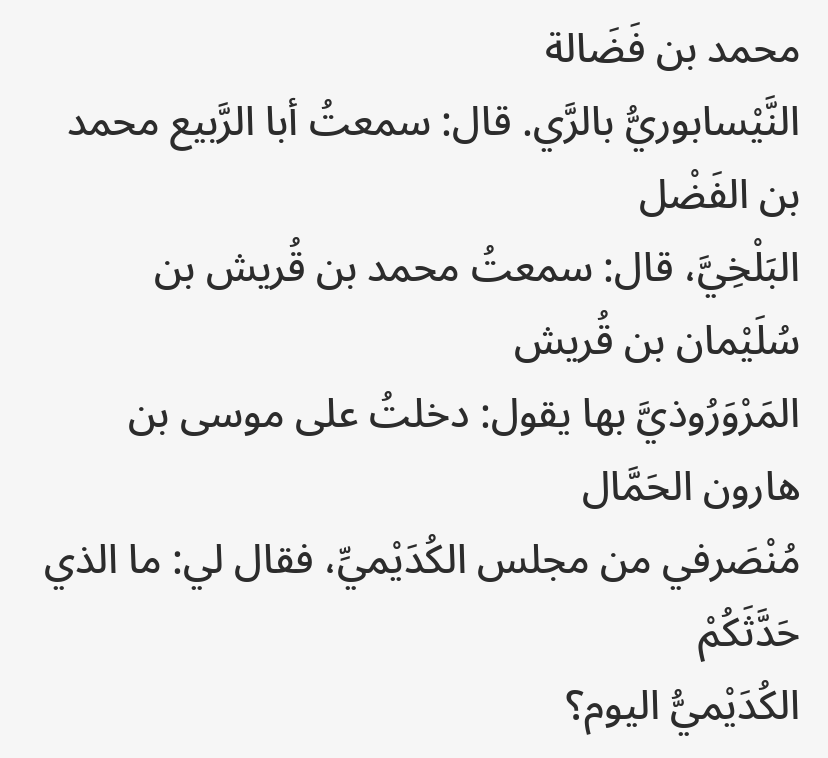محمد بن فَضَالة
النَّيْسابوريُّ بالرَّي. قال: سمعتُ أبا الرَّبيع محمد بن الفَضْل
البَلْخِيَّ، قال: سمعتُ محمد بن قُريش بن سُلَيْمان بن قُريش
المَرْوَرُوذيَّ بها يقول: دخلتُ على موسى بن هارون الحَمَّال
مُنْصَرفي من مجلس الكُدَيْميِّ، فقال لي: ما الذي حَدَّثَكُمْ
الكُدَيْميُّ اليوم؟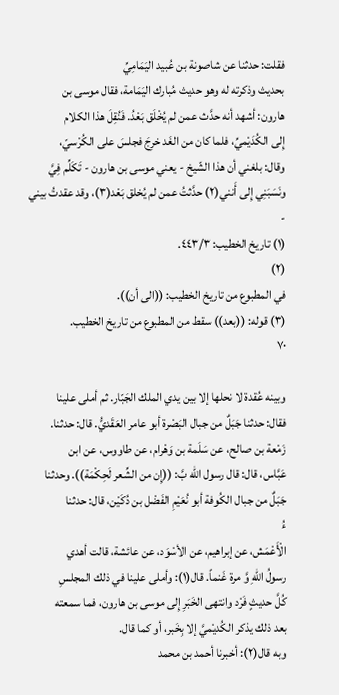فقلت: حدثنا عن شاصونة بن عُبيد اليَمَامِيِّ
بحديث وذكرته له وهو حديث مُبارك اليَمَامة، فقال موسى بن
هارون: أشهد أنه حدَّث عمن لم يُخْلَق بَعْدُ. فَنُقِلَ هذا الكلام
إِلى الكُدَيْميِّ، فلما كان من الغَد خرِجَ فجلسَ على الكُرْسيّ،
وقال: بلغني أن هذا الشّيخ - يعني موسى بن هارون - تَكَلِّم فِيَّ
ونَسَبَنِي إِلى أَنني(٢) حدَّثتُ عمن لم يُخلق بَعْد(٣)، وقد عقدتُ بيني
-
(١) تاريخ الخطيب: ٤٤٣/٣.
(٢)
في المطبوع من تاريخ الخطيب: ((الى أن)).
(٣) قوله: ((بعد)) سقط من المطبوع من تاريخ الخطيب.
٧٠

وبينه عُقدة لا نحلها إلا بين يدي الملك الجَبّار. ثم أملى علينا
فقال: حدثنا جَبَلٌ من جبال البَصْرة أبو عامر العَقَديُّ. قال: حدثنا.
زَمْعة بن صالح، عن سَلَمة بن وَهْرام، عن طاووس، عن ابن
عَبَّاس، قال: قال رسول الله بَّ: ((إِن من الشِّعر لَحِكْمَة)). وحدثنا
جَبَلٌ من جبال الكُوفة أبو نُعَيْمِ الفَضْل بن دُكَيْن، قال: حدثنا
ءُ
الْأَعْمَش، عن إبراهيم، عن الأسْوَد، عن عائشة، قالت أهدي
رسولُ اللهِ وَّ مرة غَنماً. قال(١): وأملى علينا في ذلك المجلسِ
كُلَّ حديثٍ فَرْد وانتهى الخَبَرِ إِلى موسى بن هارون، فما سمعته
بعد ذلك يذكر الكُديْميَّ إلا بِخَبر، أو كما قال.
وبه قال(٢): أخبرنا أحمد بن محمد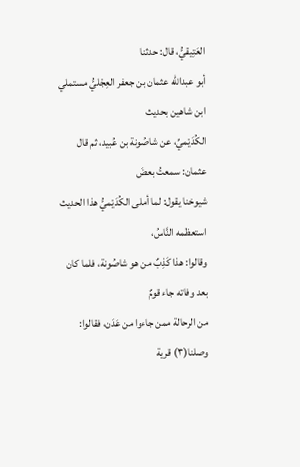العَتِيقيُّ، قال: حدثنا
أبو عبدالله عثمان بن جعفر العِجْليُّ مستملي ابن شاهين بحديث
الكُدَيْميِّ، عن شاصُونة بن عُبيد، ثم قال عثمان: سمعتُ بعضَ
شيوخنا يقول: لما أملى الكُدَيْميُّ هذا الحديث استعظمه النَّاسُ،
وقالوا: هذا كَذِبٌ من هو شاصُونة، فلما كان بعد وفاته جاء قومٌ
من الرحالة ممن جاءوا من عَدَن، فقالوا: وصلنا(٣) قرية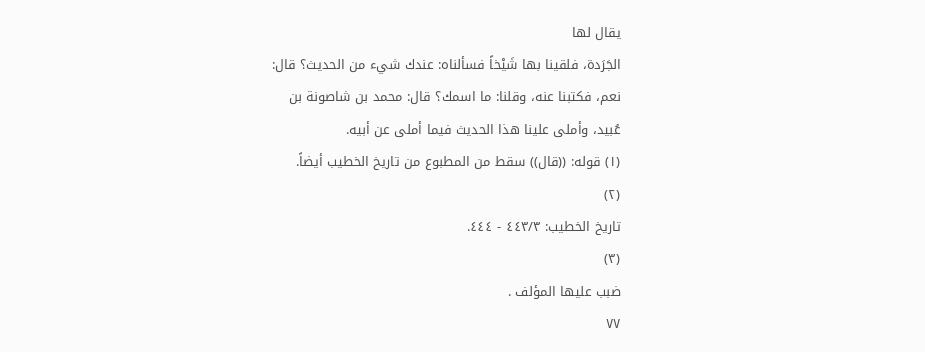يقال لها
الجَرَدة، فلقينا بها شَيْخاً فسألناه: عندك شيء من الحديث؟ قال:
نعم، فكتبنا عنه، وقلنا: ما اسمك؟ قال: محمد بن شاصونة بن
عُبيد، وأملى علينا هذا الحديث فيما أملى عن أبيه.
(١) قوله: ((قال)) سقط من المطبوع من تاريخ الخطيب أيضاً.
(٢)
تاريخ الخطيب: ٤٤٣/٣ - ٤٤٤.
(٣)
ضبب عليها المؤلف .
٧٧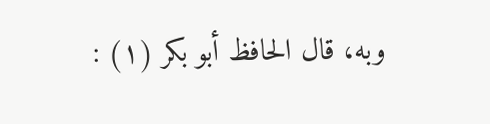وبه، قال الحافظ أبو بكر (١) :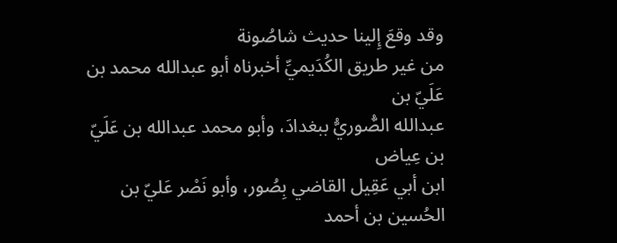وقد وقعَ إِلينا حديث شاصُونة
من غير طريق الكُدَيميِّ أخبرناه أبو عبدالله محمد بن عَلَيّ بن
عبدالله الصُّوريُّ ببغدادَ، وأبو محمد عبدالله بن عَلَيّ بن عِياض
ابن أبي عَقِيل القاضي بِصُور، وأبو نَصْر عَليّ بن الحُسين بن أحمد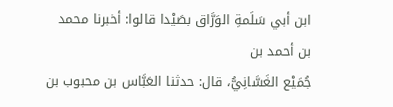ابن أبي سَلَمةِ الوَرَّاق بصَيْدا قالوا: أخبرنا محمد بن أحمد بن
جُمَيْع الغَسَّانِيُّ، قال: حدثنا العَبَّاس بن محبوب بن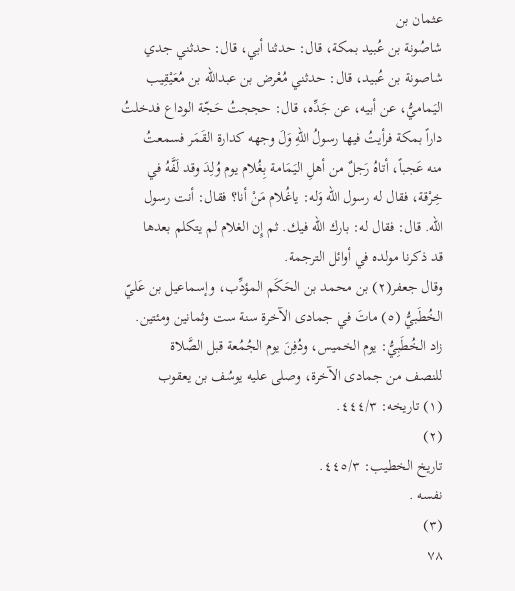عثمان بن
شاصُونة بن عُبيد بمكة، قال: حدثنا أبي، قال: حدثني جدي
شاصونة بن عُبيد، قال: حدثني مُعْرض بن عبدالله بن مُعَيْقِيب
اليَماميُّ، عن أبيه، عن جَدِّه، قال: حججتُ حَجّة الوداع فدخلتُ
داراً بمكة فرأيتُ فيها رسولُ اللهِ وَلَ وجهه كدارة القَمَر فسمعتُ
منه عَجباً، أتاهُ رَجلٌ من أهلِ اليَمَامة بِغُلام يوم وُلِدَ وقد لَفَّهُ في
خِرْقة، فقال له رسول الله وَله: ياغُلام مَنْ أنا؟ فقال: أنت رسول
الله. قال: فقال له: بارك الله فيك. ثم إِن الغلام لم يتكلم بعدها
قد ذكرنا مولده في أوائل الترجمة.
وقال جعفر(٢) بن محمد بن الحَكَم المؤدِّب، وإسماعيل بن عَليّ
الخُطَبيُّ (٥) ماتَ في جمادى الآخرة سنة ست وثمانين ومئتين.
زاد الخُطَبِيُّ: يوم الخميس، ودُفِنَ يوم الجُمُعة قبل الصَّلاة
للنصف من جمادى الآخرة، وصلى عليه يوسُف بن يعقوب
(١) تاريخه: ٤٤٤/٣.
(٢)
تاريخ الخطيب: ٤٤٥/٣.
نفسه .
(٣)
٧٨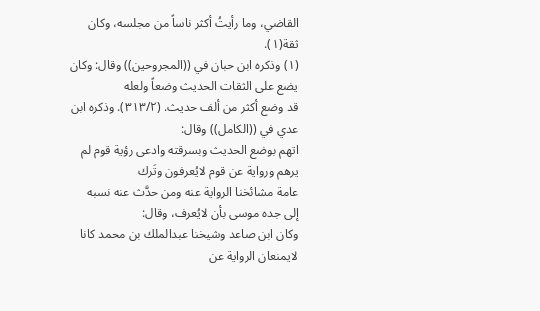القاضي، وما رأيتُ أكثر ناساً من مجلسه، وكان ثقة(١).
(١) وذكره ابن حبان في ((المجروحين)) وقال: وكان يضع على الثقات الحديث وضعاً ولعله
قد وضع أكثر من ألف حديث. (٣١٣/٢). وذكره ابن عدي في ((الكامل)) وقال:
اتهم بوضع الحديث وبسرقته وادعى رؤية قوم لم يرهم ورواية عن قوم لايُعرفون وتَرك
عامة مشائخنا الرواية عنه ومن حدَّث عنه نسبه إلى جده موسى بأن لايُعرف، وقال:
وكان ابن صاعد وشيخنا عبدالملك بن محمد كانا لايمنعان الرواية عن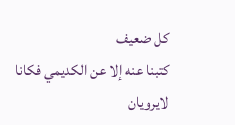كل ضعيف
كتبنا عنه إلا عن الكديمي فكانا لايرويان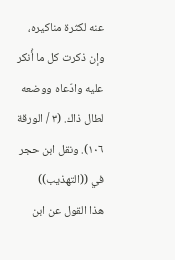عنه لكثرة مناكيره، وإن ذكرت كل ما أُنكر
عليه وادّعاه ووضعه لطال ذاك. (٣ / الورقة ١٠٦). ونقل ابن حجر في ((التهذيب))
هذا القول عن ابن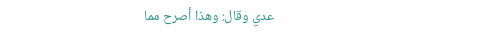عدي وقال: وهذا أصرح مما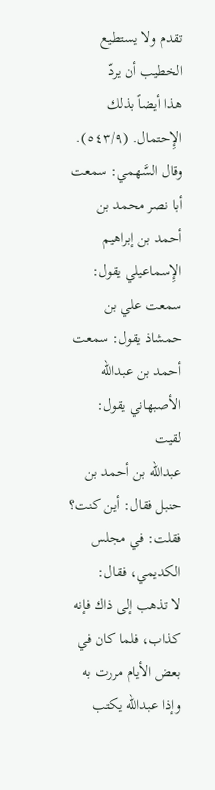تقدم ولا يستطيع الخطيب أن يردّ
هذا أيضاً بذلك الإِحتمال. (٥٤٣/٩).
وقال السَّهمي: سمعت أبا نصر محمد بن أحمد بن إبراهيم الإِسماعيلي يقول:
سمعت علي بن حمشاذ يقول: سمعت أحمد بن عبدالله الأصبهاني يقول: لقيت
عبدالله بن أحمد بن حنبل فقال: أين كنت؟ فقلت: في مجلس الكديمي، فقال:
لا تذهب إلى ذاك فإنه كذاب، فلما كان في بعض الأيام مررت به وإذا عبدالله يكتب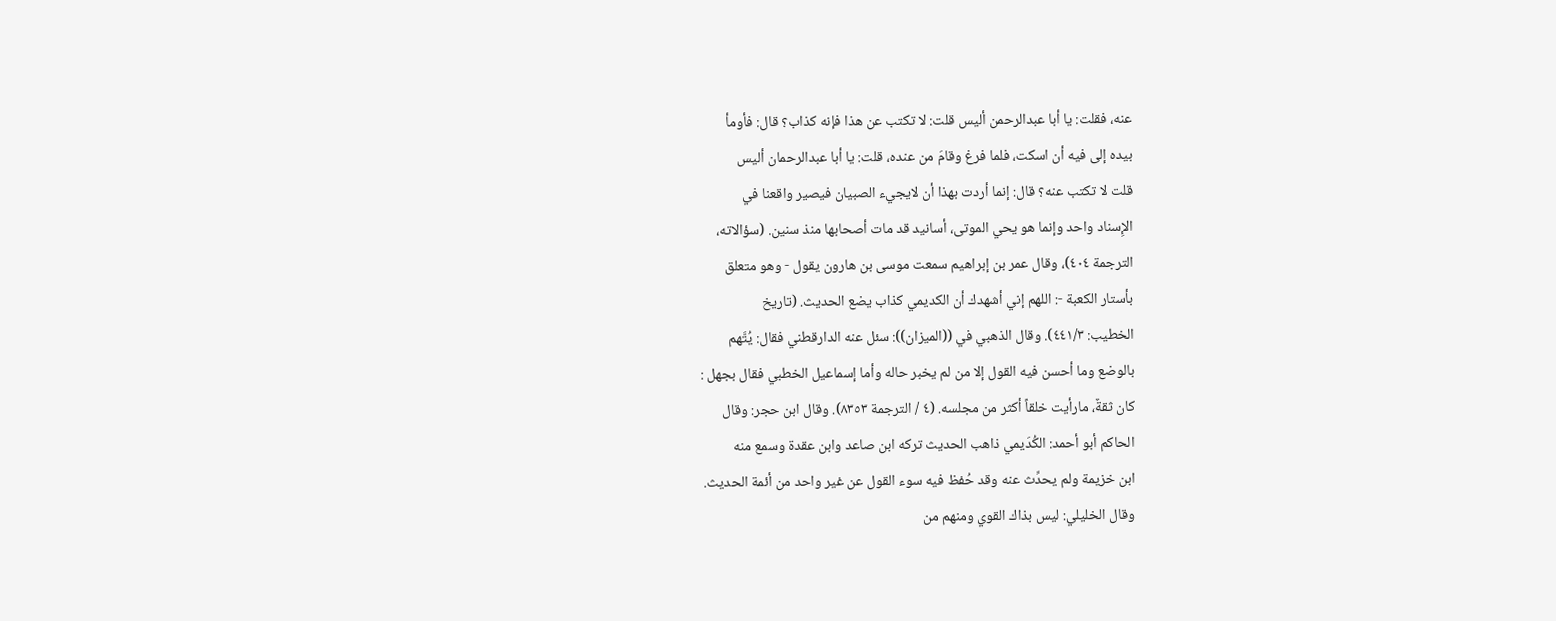عنه، فقلت: يا أبا عبدالرحمن أليس قلت: لا تكتب عن هذا فإنه كذاب؟ قال: فأومأ
بيده إلى فيه أن اسكت، فلما فرغ وقامَ من عنده، قلت: يا أبا عبدالرحمان أليس
قلت لا تكتب عنه؟ قال: إنما أردت بهذا أن لايجيء الصبيان فيصير واقعنا في
الإِسناد واحد وإنما هو يحي الموتى، أسانيد قد مات أصحابها منذ سنين. (سؤالاته،
الترجمة ٤٠٤)، وقال عمر بن إبراهيم سمعت موسى بن هارون يقول - وهو متعلق
بأستار الكعبة -: اللهم إني أشهدك أن الكديمي كذاب يضع الحديث. (تاريخ
الخطيب: ٤٤١/٣). وقال الذهبي في ((الميزان)): سئل عنه الدارقطني فقال: يُتَّهم
بالوضع وما أحسن فيه القول إلا من لم يخبر حاله وأما إسماعيل الخطبي فقال بجهل :
كان ثقةٌ، مارأيت خلقاً أكثر من مجلسه. (٤ / الترجمة ٨٣٥٣). وقال ابن حجر: وقال
الحاكم أبو أحمد: الكُدَيمي ذاهب الحديث تركه ابن صاعد وابن عقدة وسمع منه
ابن خزيمة ولم يحدِّث عنه وقد حُفظ فيه سوء القول عن غير واحد من أئمة الحديث.
وقال الخليلي: ليس بذاك القوي ومنهم من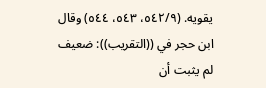يقويه. (٥٤٢/٩، ٥٤٣، ٥٤٤) وقال
ابن حجر في ((التقريب)): ضعيف لم يثبت أن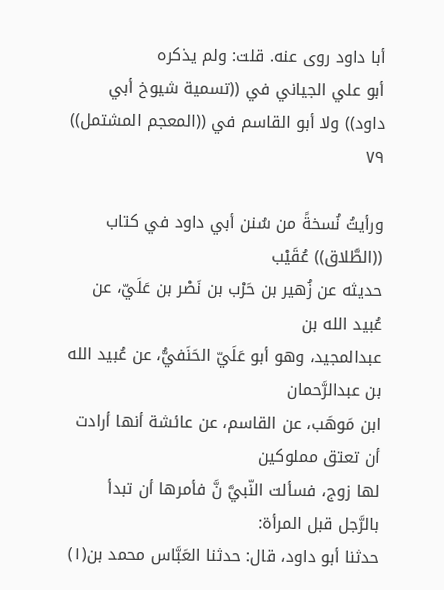أبا داود روى عنه. قلت: ولم يذكره
أبو علي الجياني في ((تسمية شيوخ أبي داود)) ولا أبو القاسم في ((المعجم المشتمل))
٧٩

ورأيتُ نُسخةً من سُنن أبي داود في كتاب ((الطَّلاق)) عُقَيْب
حديثه عن زُهير بن حَرْب بن نَصْر بن عَلَيّ، عن عُبيد الله بن
عبدالمجيد، وهو أبو عَلَيّ الحَنَفيُّ، عن عُبيد الله بن عبدالرَّحمان
ابن مَوهَب، عن القاسم، عن عائشة أنها أرادت أن تعتق مملوكين
لها زوج، فسألت النّبيَّ نَّ فأمرها أن تبدأ بالرَّجل قبل المرأة:
حدثنا أبو داود، قال: حدثنا العَبَّاس محمد بن(١)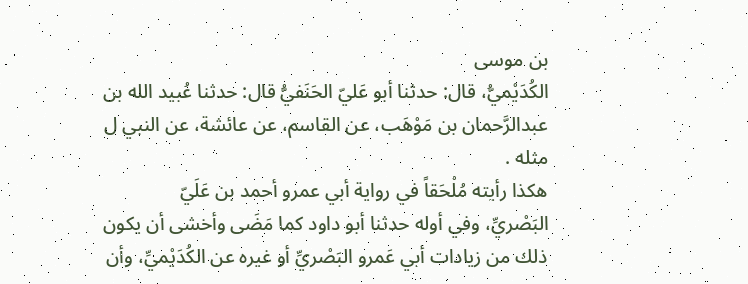بن موسى
الكُدَيْميُّ، قال: حدثنا أبو عَليّ الحَنَفيُّ قال: حدثنا عُبيد الله بن
عبدالرَّحمان بن مَوْهَب، عن القاسم، عن عائشة، عن النبي ل
مثله .
هكذا رأيته مُلْحَقاً في رواية أبي عمرو أحمد بن عَلَيّ
البَصْريِّ، وفي أوله حدثنا أبو داود كما مَضَى وأخشى أن يكون
ذلك من زيادات أبي عَمرو البَصْريِّ أو غيره عن الكُدَيْميِّ، وأن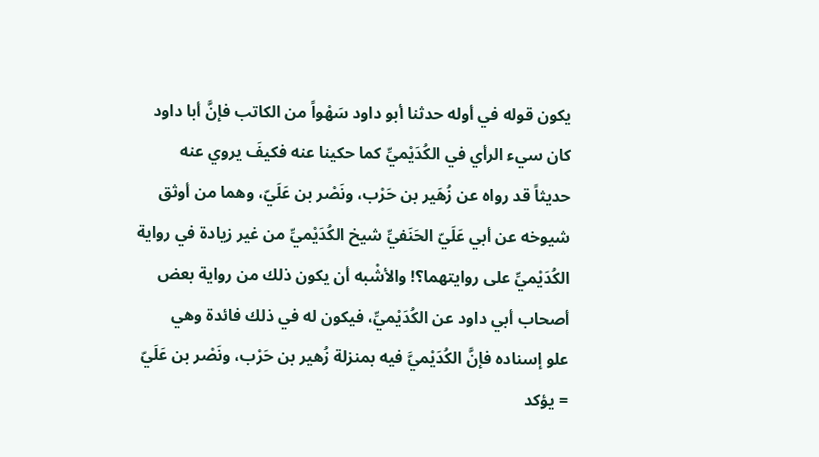يكون قوله في أوله حدثنا أبو داود سَهْواً من الكاتب فإنَّ أبا داود
كان سيء الرأي في الكُدَيْميِّ كما حكينا عنه فكيفَ يروي عنه
حديثاً قد رواه عن زُهَير بن حَرْب، ونَصْر بن عَلَيّ، وهما من أوثق
شيوخه عن أبي عَلَيّ الحَنَفيِّ شيخ الكُدَيْميِّ من غير زيادة في رواية
الكُدَيْميِّ على روايتهما؟! والأشْبه أن يكون ذلك من رواية بعض
أصحاب أبي داود عن الكُدَيْميِّ، فيكون له في ذلك فائدة وهي
علو إسناده فإنَّ الكُدَيْميَّ فيه بمنزلة زُهير بن حَرْب، ونَصْر بن عَلَيّ
= يؤكد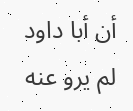أن أبا داود لم يرو عنه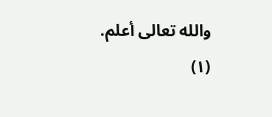والله تعالى أعلم.
(١)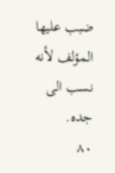ضبب عليها المؤلف لأنه نسب الى جده.
٨٠